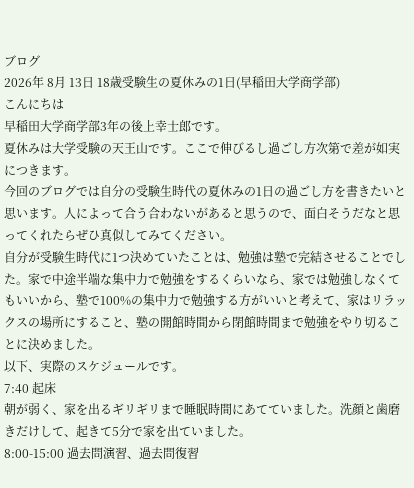ブログ
2026年 8月 13日 18歳受験生の夏休みの1日(早稲田大学商学部)
こんにちは
早稲田大学商学部3年の後上幸士郎です。
夏休みは大学受験の天王山です。ここで伸びるし過ごし方次第で差が如実につきます。
今回のブログでは自分の受験生時代の夏休みの1日の過ごし方を書きたいと思います。人によって合う合わないがあると思うので、面白そうだなと思ってくれたらぜひ真似してみてください。
自分が受験生時代に1つ決めていたことは、勉強は塾で完結させることでした。家で中途半端な集中力で勉強をするくらいなら、家では勉強しなくてもいいから、塾で100%の集中力で勉強する方がいいと考えて、家はリラックスの場所にすること、塾の開館時間から閉館時間まで勉強をやり切ることに決めました。
以下、実際のスケジュールです。
7:40 起床
朝が弱く、家を出るギリギリまで睡眠時間にあてていました。洗顔と歯磨きだけして、起きて5分で家を出ていました。
8:00-15:00 過去問演習、過去問復習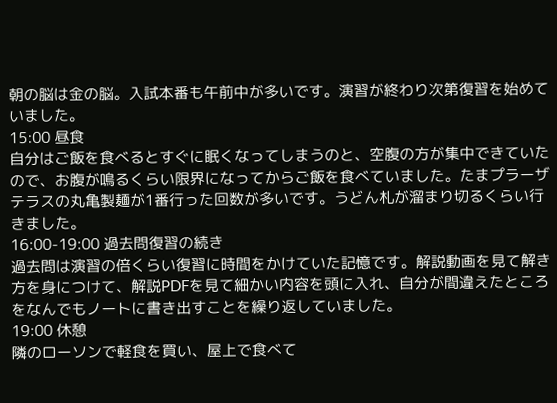朝の脳は金の脳。入試本番も午前中が多いです。演習が終わり次第復習を始めていました。
15:00 昼食
自分はご飯を食べるとすぐに眠くなってしまうのと、空腹の方が集中できていたので、お腹が鳴るくらい限界になってからご飯を食べていました。たまプラーザテラスの丸亀製麺が1番行った回数が多いです。うどん札が溜まり切るくらい行きました。
16:00-19:00 過去問復習の続き
過去問は演習の倍くらい復習に時間をかけていた記憶です。解説動画を見て解き方を身につけて、解説PDFを見て細かい内容を頭に入れ、自分が間違えたところをなんでもノートに書き出すことを繰り返していました。
19:00 休憩
隣のローソンで軽食を買い、屋上で食べて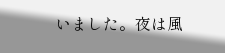いました。夜は風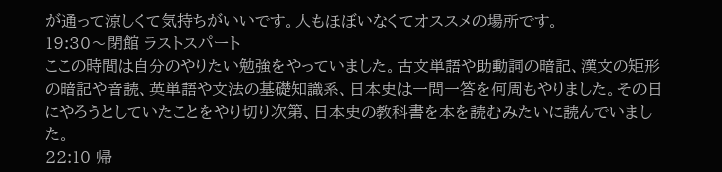が通って涼しくて気持ちがいいです。人もほぼいなくてオススメの場所です。
19:30〜閉館 ラストスパート
ここの時間は自分のやりたい勉強をやっていました。古文単語や助動詞の暗記、漢文の矩形の暗記や音読、英単語や文法の基礎知識系、日本史は一問一答を何周もやりました。その日にやろうとしていたことをやり切り次第、日本史の教科書を本を読むみたいに読んでいました。
22:10 帰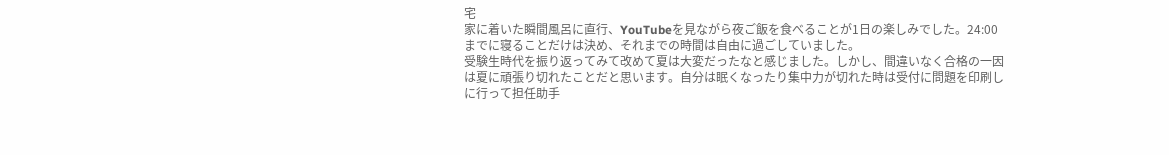宅
家に着いた瞬間風呂に直行、YouTubeを見ながら夜ご飯を食べることが1日の楽しみでした。24:00までに寝ることだけは決め、それまでの時間は自由に過ごしていました。
受験生時代を振り返ってみて改めて夏は大変だったなと感じました。しかし、間違いなく合格の一因は夏に頑張り切れたことだと思います。自分は眠くなったり集中力が切れた時は受付に問題を印刷しに行って担任助手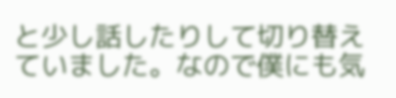と少し話したりして切り替えていました。なので僕にも気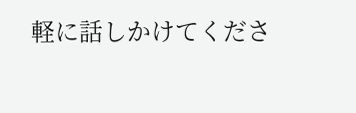軽に話しかけてくださ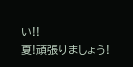い!!
夏!頑張りましょう!